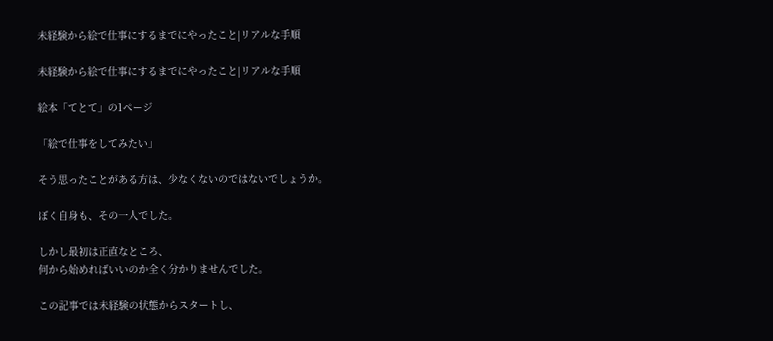未経験から絵で仕事にするまでにやったこと|リアルな手順

未経験から絵で仕事にするまでにやったこと|リアルな手順

絵本「てとて」の1ページ

「絵で仕事をしてみたい」

そう思ったことがある方は、少なくないのではないでしょうか。

ぼく自身も、その一人でした。

しかし最初は正直なところ、
何から始めればいいのか全く分かりませんでした。

この記事では未経験の状態からスタートし、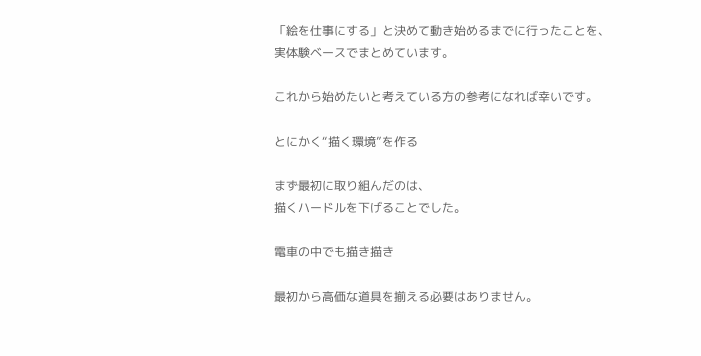「絵を仕事にする」と決めて動き始めるまでに行ったことを、
実体験ベースでまとめています。

これから始めたいと考えている方の参考になれば幸いです。

とにかく“描く環境”を作る

まず最初に取り組んだのは、
描くハードルを下げることでした。

電車の中でも描き描き

最初から高価な道具を揃える必要はありません。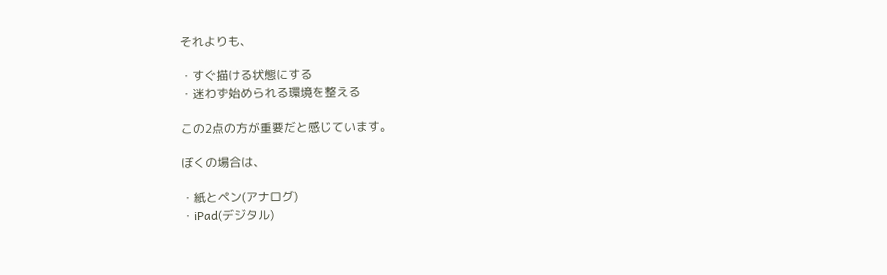それよりも、

・すぐ描ける状態にする
・迷わず始められる環境を整える

この2点の方が重要だと感じています。

ぼくの場合は、

・紙とペン(アナログ)
・iPad(デジタル)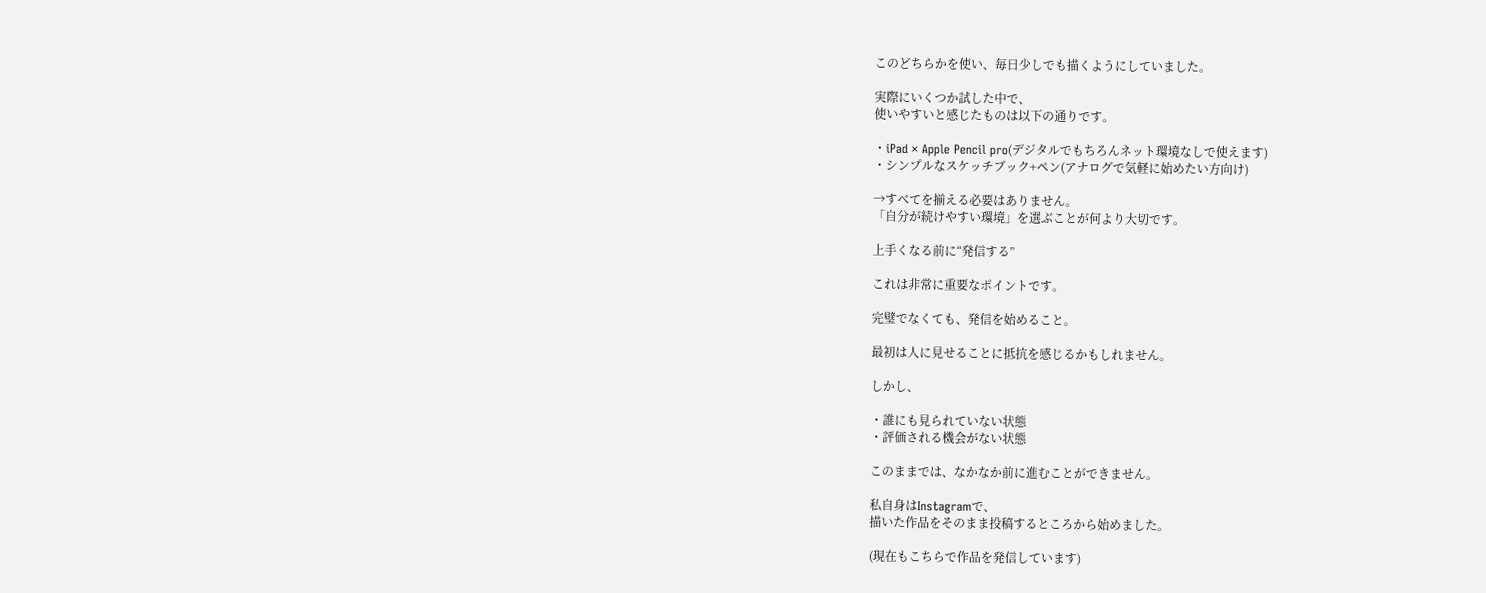このどちらかを使い、毎日少しでも描くようにしていました。

実際にいくつか試した中で、
使いやすいと感じたものは以下の通りです。

・iPad × Apple Pencil pro(デジタルでもちろんネット環境なしで使えます)
・シンプルなスケッチブック+ペン(アナログで気軽に始めたい方向け)

→すべてを揃える必要はありません。
「自分が続けやすい環境」を選ぶことが何より大切です。

上手くなる前に“発信する”

これは非常に重要なポイントです。

完璧でなくても、発信を始めること。

最初は人に見せることに抵抗を感じるかもしれません。

しかし、

・誰にも見られていない状態
・評価される機会がない状態

このままでは、なかなか前に進むことができません。

私自身はInstagramで、
描いた作品をそのまま投稿するところから始めました。

(現在もこちらで作品を発信しています)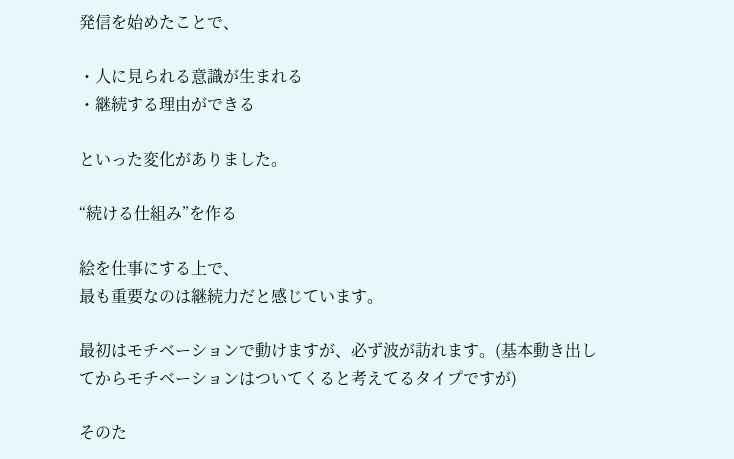発信を始めたことで、

・人に見られる意識が生まれる
・継続する理由ができる

といった変化がありました。

“続ける仕組み”を作る

絵を仕事にする上で、
最も重要なのは継続力だと感じています。

最初はモチベーションで動けますが、必ず波が訪れます。(基本動き出してからモチベーションはついてくると考えてるタイプですが)

そのた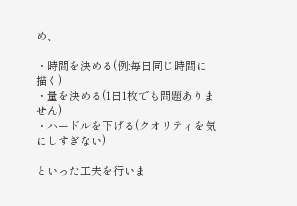め、

・時間を決める(例:毎日同じ時間に描く)
・量を決める(1日1枚でも問題ありません)
・ハードルを下げる(クオリティを気にしすぎない)

といった工夫を行いま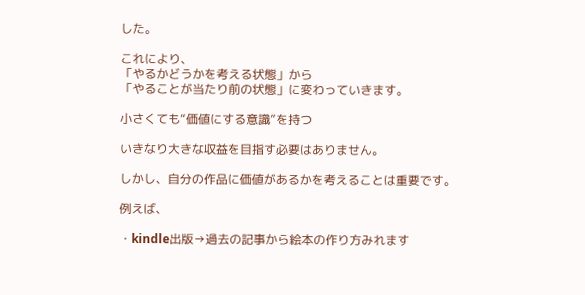した。

これにより、
「やるかどうかを考える状態」から
「やることが当たり前の状態」に変わっていきます。

小さくても“価値にする意識”を持つ

いきなり大きな収益を目指す必要はありません。

しかし、自分の作品に価値があるかを考えることは重要です。

例えば、

・kindle出版→過去の記事から絵本の作り方みれます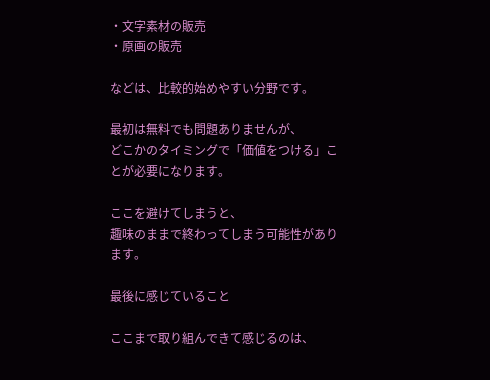・文字素材の販売
・原画の販売

などは、比較的始めやすい分野です。

最初は無料でも問題ありませんが、
どこかのタイミングで「価値をつける」ことが必要になります。

ここを避けてしまうと、
趣味のままで終わってしまう可能性があります。

最後に感じていること

ここまで取り組んできて感じるのは、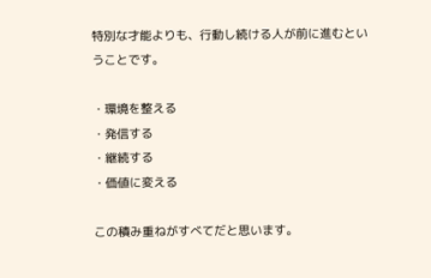特別な才能よりも、行動し続ける人が前に進むということです。

・環境を整える
・発信する
・継続する
・価値に変える

この積み重ねがすべてだと思います。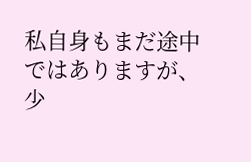私自身もまだ途中ではありますが、
少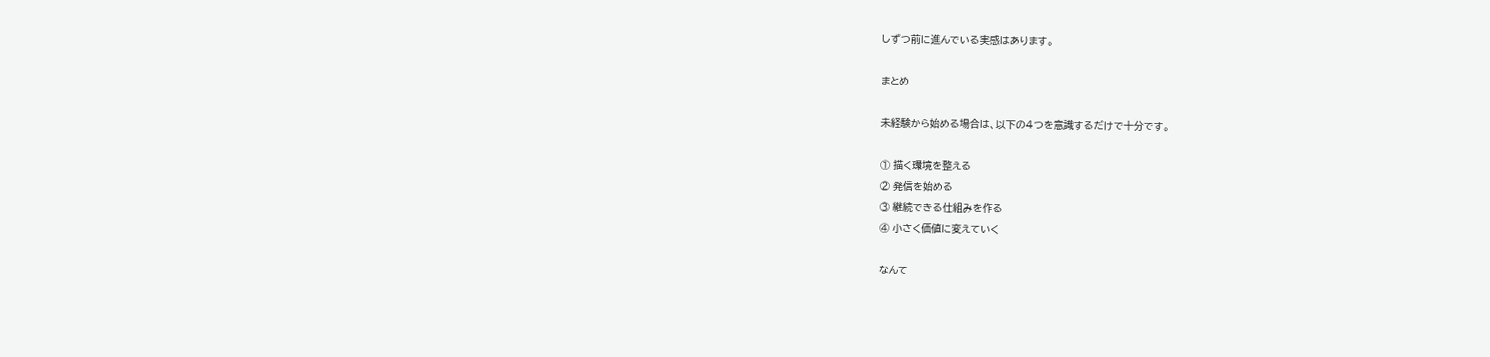しずつ前に進んでいる実感はあります。

まとめ

未経験から始める場合は、以下の4つを意識するだけで十分です。

① 描く環境を整える
② 発信を始める
③ 継続できる仕組みを作る
④ 小さく価値に変えていく

なんて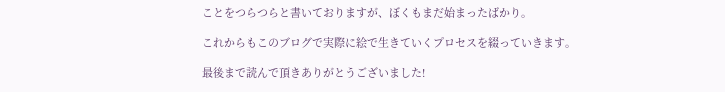ことをつらつらと書いておりますが、ぼくもまだ始まったばかり。

これからもこのブログで実際に絵で生きていくプロセスを綴っていきます。

最後まで読んで頂きありがとうございました!